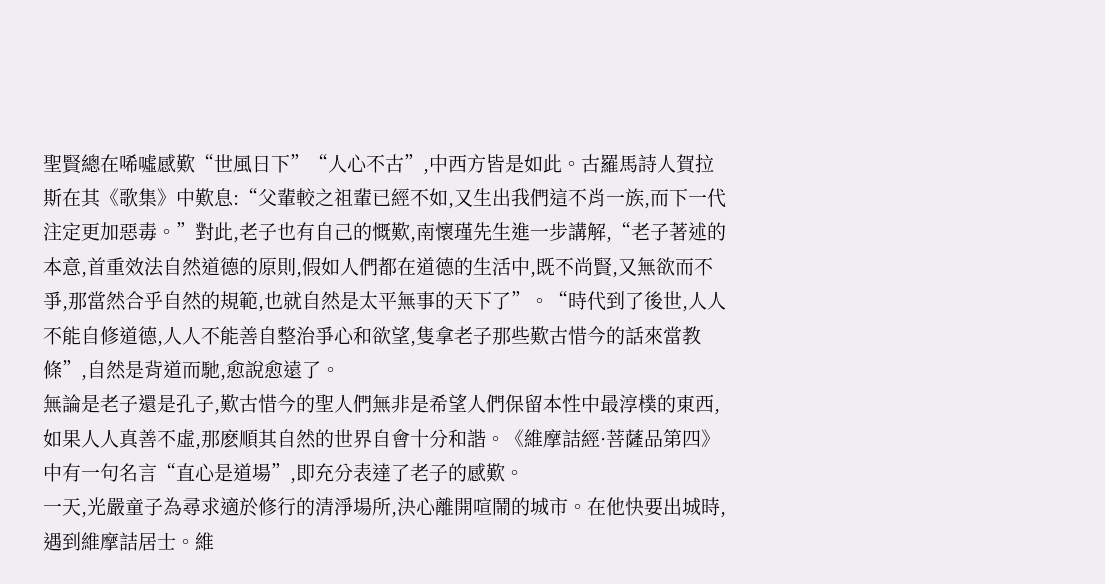聖賢總在唏噓感歎“世風日下”“人心不古”,中西方皆是如此。古羅馬詩人賀拉斯在其《歌集》中歎息:“父輩較之祖輩已經不如,又生出我們這不肖一族,而下一代注定更加惡毒。”對此,老子也有自己的慨歎,南懷瑾先生進一步講解,“老子著述的本意,首重效法自然道德的原則,假如人們都在道德的生活中,既不尚賢,又無欲而不爭,那當然合乎自然的規範,也就自然是太平無事的天下了”。“時代到了後世,人人不能自修道德,人人不能善自整治爭心和欲望,隻拿老子那些歎古惜今的話來當教條”,自然是背道而馳,愈說愈遠了。
無論是老子還是孔子,歎古惜今的聖人們無非是希望人們保留本性中最淳樸的東西,如果人人真善不虛,那麽順其自然的世界自會十分和諧。《維摩詰經·菩薩品第四》中有一句名言“直心是道場”,即充分表達了老子的感歎。
一天,光嚴童子為尋求適於修行的清淨場所,決心離開喧鬧的城市。在他快要出城時,遇到維摩詰居士。維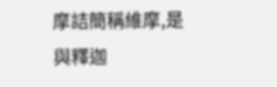摩詰簡稱維摩,是與釋迦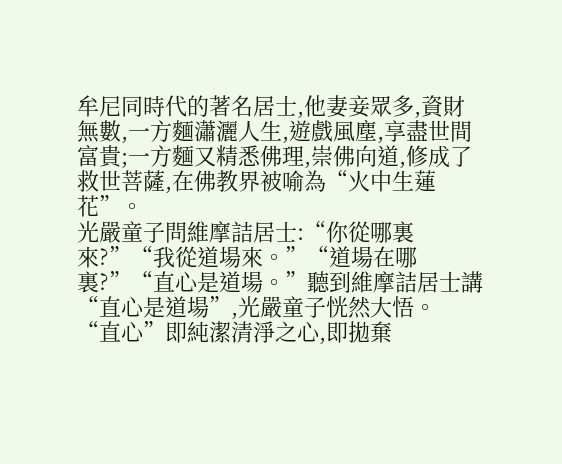牟尼同時代的著名居士,他妻妾眾多,資財無數,一方麵瀟灑人生,遊戲風塵,享盡世間富貴;一方麵又精悉佛理,崇佛向道,修成了救世菩薩,在佛教界被喻為“火中生蓮花”。
光嚴童子問維摩詰居士:“你從哪裏來?”“我從道場來。”“道場在哪裏?”“直心是道場。”聽到維摩詰居士講“直心是道場”,光嚴童子恍然大悟。
“直心”即純潔清淨之心,即拋棄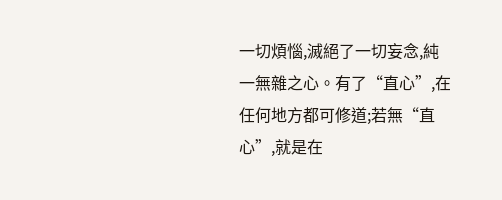一切煩惱,滅絕了一切妄念,純一無雜之心。有了“直心”,在任何地方都可修道;若無“直心”,就是在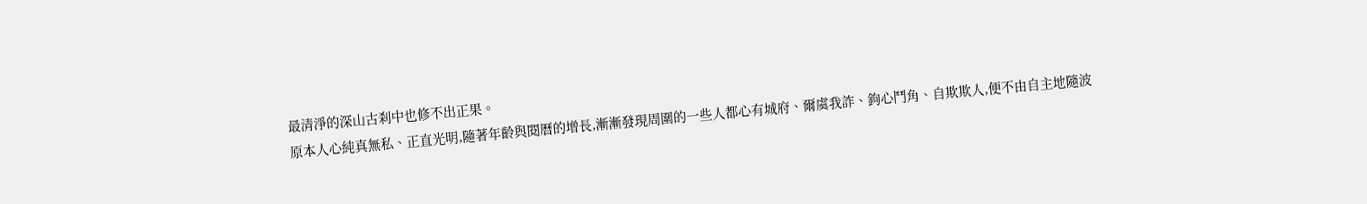最清淨的深山古刹中也修不出正果。
原本人心純真無私、正直光明,隨著年齡與閱曆的增長,漸漸發現周圍的一些人都心有城府、爾虞我詐、鉤心鬥角、自欺欺人,便不由自主地隨波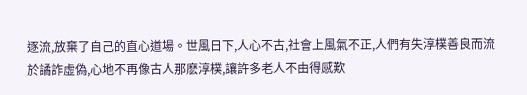逐流,放棄了自己的直心道場。世風日下,人心不古,社會上風氣不正,人們有失淳樸善良而流於譎詐虛偽,心地不再像古人那麽淳樸,讓許多老人不由得感歎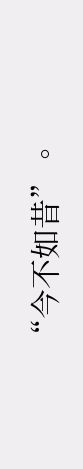“今不如昔”。